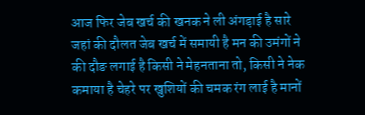आज फिर जेब खर्च की खनक ने ली अंगड़ाई है सारे जहां की दौलत जेब खर्च में समायी है मन की उमंगों ने की दौङ लगाई है किसी ने मेहनताना तो, किसी ने नेक कमाया है चेहरे पर खुशियों की चमक रंग लाई है मानों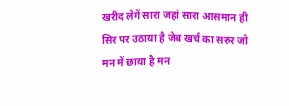खरीद लेगें सारा जहां सारा आसमान ही सिर पर उठाया है जेब खर्च का सरुर जो मन में छाया है मन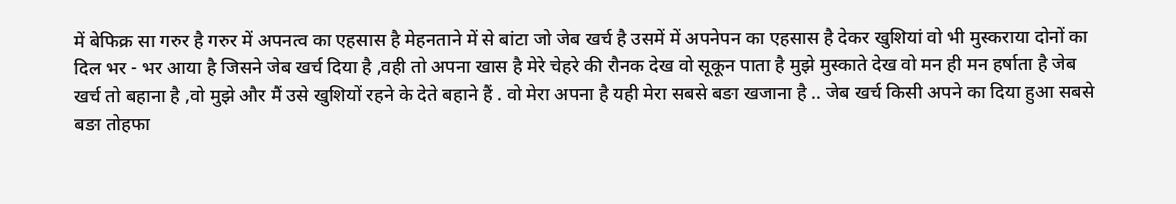में बेफिक्र सा गरुर है गरुर में अपनत्व का एहसास है मेहनताने में से बांटा जो जेब खर्च है उसमें में अपनेपन का एहसास है देकर खुशियां वो भी मुस्कराया दोनों का दिल भर - भर आया है जिसने जेब खर्च दिया है ,वही तो अपना खास है मेरे चेहरे की रौनक देख वो सूकून पाता है मुझे मुस्काते देख वो मन ही मन हर्षाता है जेब खर्च तो बहाना है ,वो मुझे और मैं उसे खुशियों रहने के देते बहाने हैं . वो मेरा अपना है यही मेरा सबसे बङा खजाना है .. जेब खर्च किसी अपने का दिया हुआ सबसे बङा तोहफा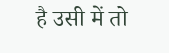है उसी में तो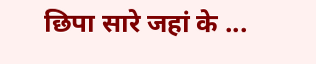छिपा सारे जहां के ...